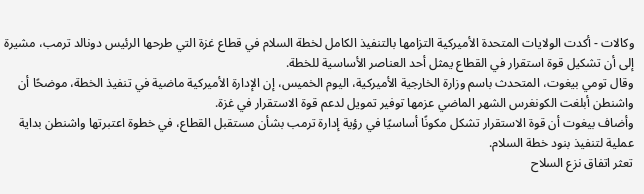وكالات - أكدت الولايات المتحدة الأميركية التزامها بالتنفيذ الكامل لخطة السلام في قطاع غزة التي طرحها الرئيس دونالد ترمب، مشيرة إلى أن تشكيل قوة استقرار في القطاع يمثل أحد العناصر الأساسية للخطة.
وقال تومي بيغوت، المتحدث باسم وزارة الخارجية الأميركية، اليوم الخميس، إن الإدارة الأميركية ماضية في تنفيذ الخطة، موضحًا أن واشنطن أبلغت الكونغرس الشهر الماضي عزمها توفير تمويل لدعم قوة الاستقرار في غزة.
وأضاف بيغوت أن قوة الاستقرار تشكل مكونًا أساسيًا في رؤية إدارة ترمب بشأن مستقبل القطاع، في خطوة اعتبرتها واشنطن بداية عملية لتنفيذ بنود خطة السلام.
تعثر اتفاق نزع السلاح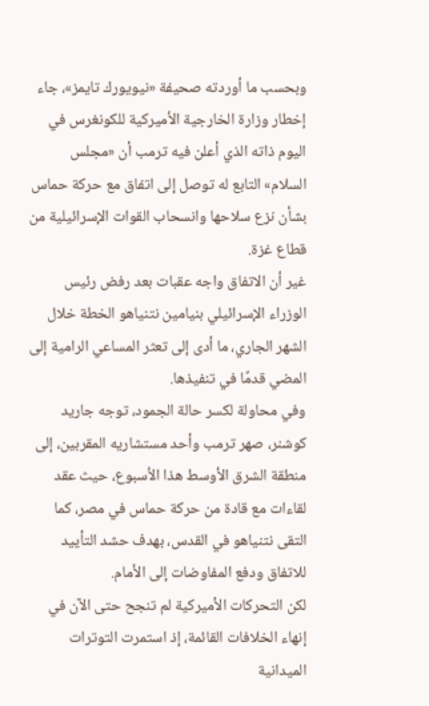وبحسب ما أوردته صحيفة «نيويورك تايمز»، جاء إخطار وزارة الخارجية الأميركية للكونغرس في اليوم ذاته الذي أعلن فيه ترمب أن «مجلس السلام» التابع له توصل إلى اتفاق مع حركة حماس بشأن نزع سلاحها وانسحاب القوات الإسرائيلية من قطاع غزة.
غير أن الاتفاق واجه عقبات بعد رفض رئيس الوزراء الإسرائيلي بنيامين نتنياهو الخطة خلال الشهر الجاري، ما أدى إلى تعثر المساعي الرامية إلى المضي قدمًا في تنفيذها.
وفي محاولة لكسر حالة الجمود، توجه جاريد كوشنر، صهر ترمب وأحد مستشاريه المقربين، إلى منطقة الشرق الأوسط هذا الأسبوع، حيث عقد لقاءات مع قادة من حركة حماس في مصر، كما التقى نتنياهو في القدس، بهدف حشد التأييد للاتفاق ودفع المفاوضات إلى الأمام.
لكن التحركات الأميركية لم تنجح حتى الآن في إنهاء الخلافات القائمة، إذ استمرت التوترات الميدانية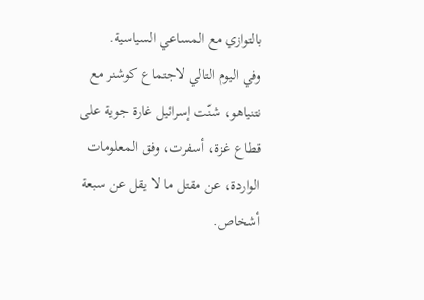بالتوازي مع المساعي السياسية.
وفي اليوم التالي لاجتماع كوشنر مع نتنياهو، شنّت إسرائيل غارة جوية على قطاع غزة، أسفرت، وفق المعلومات الواردة، عن مقتل ما لا يقل عن سبعة أشخاص.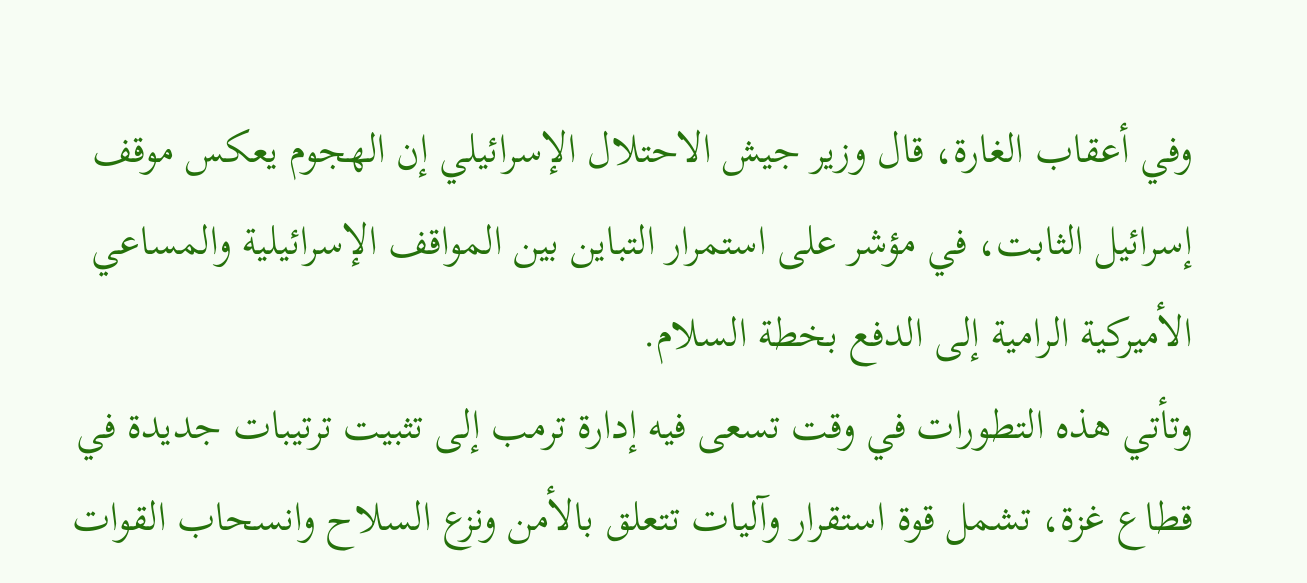وفي أعقاب الغارة، قال وزير جيش الاحتلال الإسرائيلي إن الهجوم يعكس موقف إسرائيل الثابت، في مؤشر على استمرار التباين بين المواقف الإسرائيلية والمساعي الأميركية الرامية إلى الدفع بخطة السلام.
وتأتي هذه التطورات في وقت تسعى فيه إدارة ترمب إلى تثبيت ترتيبات جديدة في قطاع غزة، تشمل قوة استقرار وآليات تتعلق بالأمن ونزع السلاح وانسحاب القوات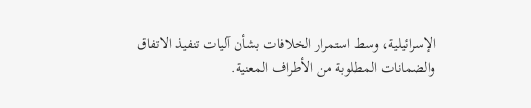الإسرائيلية، وسط استمرار الخلافات بشأن آليات تنفيذ الاتفاق والضمانات المطلوبة من الأطراف المعنية.